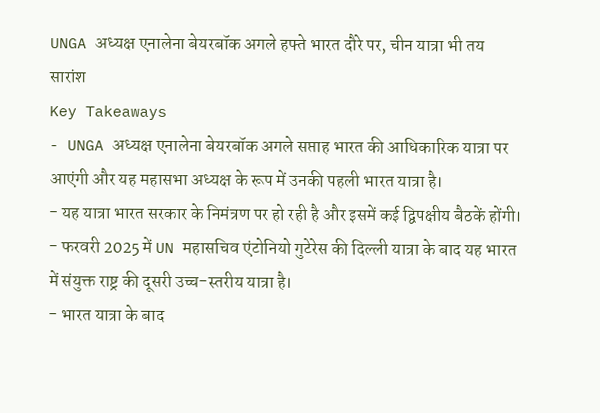UNGA अध्यक्ष एनालेना बेयरबॉक अगले हफ्ते भारत दौरे पर, चीन यात्रा भी तय
सारांश
Key Takeaways
- UNGA अध्यक्ष एनालेना बेयरबॉक अगले सप्ताह भारत की आधिकारिक यात्रा पर आएंगी और यह महासभा अध्यक्ष के रूप में उनकी पहली भारत यात्रा है।
- यह यात्रा भारत सरकार के निमंत्रण पर हो रही है और इसमें कई द्विपक्षीय बैठकें होंगी।
- फरवरी 2025 में UN महासचिव एंटोनियो गुटेरेस की दिल्ली यात्रा के बाद यह भारत में संयुक्त राष्ट्र की दूसरी उच्च-स्तरीय यात्रा है।
- भारत यात्रा के बाद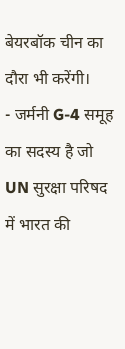बेयरबॉक चीन का दौरा भी करेंगी।
- जर्मनी G-4 समूह का सदस्य है जो UN सुरक्षा परिषद में भारत की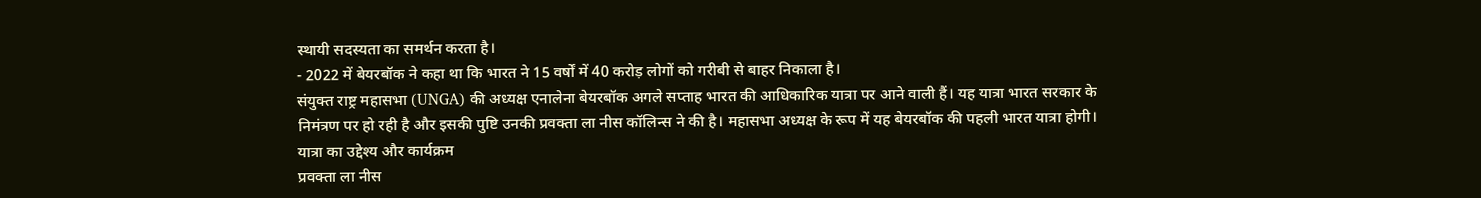स्थायी सदस्यता का समर्थन करता है।
- 2022 में बेयरबॉक ने कहा था कि भारत ने 15 वर्षों में 40 करोड़ लोगों को गरीबी से बाहर निकाला है।
संयुक्त राष्ट्र महासभा (UNGA) की अध्यक्ष एनालेना बेयरबॉक अगले सप्ताह भारत की आधिकारिक यात्रा पर आने वाली हैं। यह यात्रा भारत सरकार के निमंत्रण पर हो रही है और इसकी पुष्टि उनकी प्रवक्ता ला नीस कॉलिन्स ने की है। महासभा अध्यक्ष के रूप में यह बेयरबॉक की पहली भारत यात्रा होगी।
यात्रा का उद्देश्य और कार्यक्रम
प्रवक्ता ला नीस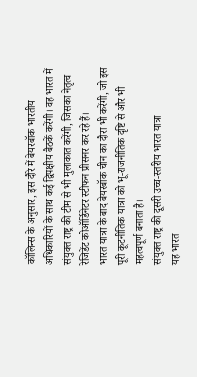कॉलिन्स के अनुसार, इस दौरे में बेयरबॉक भारतीय अधिकारियों के साथ कई द्विपक्षीय बैठकें करेंगी। वह भारत में संयुक्त राष्ट्र की टीम से भी मुलाकात करेंगी, जिसका नेतृत्व रेजिडेंट कोऑर्डिनेटर स्टीफन प्रीसनर कर रहे हैं।
भारत यात्रा के बाद बेयरबॉक चीन का दौरा भी करेंगी, जो इस पूरी कूटनीतिक यात्रा को भू-राजनीतिक दृष्टि से और भी महत्वपूर्ण बनाता है।
संयुक्त राष्ट्र की दूसरी उच्च-स्तरीय भारत यात्रा
यह भारत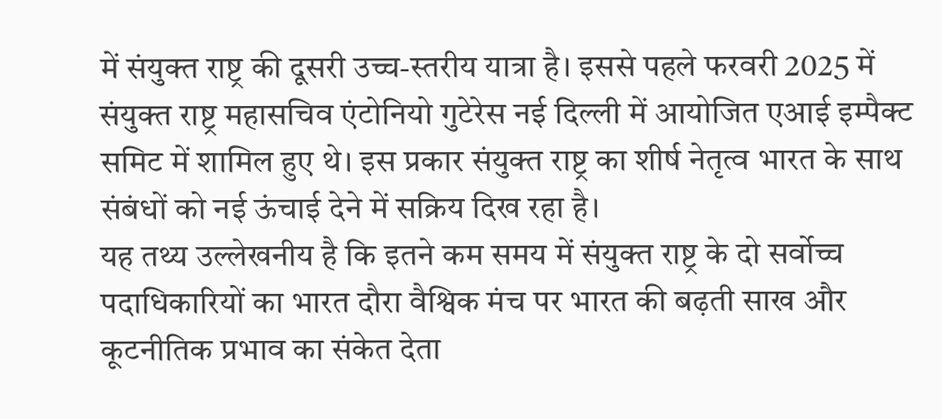में संयुक्त राष्ट्र की दूसरी उच्च-स्तरीय यात्रा है। इससे पहले फरवरी 2025 में संयुक्त राष्ट्र महासचिव एंटोनियो गुटेरेस नई दिल्ली में आयोजित एआई इम्पैक्ट समिट में शामिल हुए थे। इस प्रकार संयुक्त राष्ट्र का शीर्ष नेतृत्व भारत के साथ संबंधों को नई ऊंचाई देने में सक्रिय दिख रहा है।
यह तथ्य उल्लेखनीय है कि इतने कम समय में संयुक्त राष्ट्र के दो सर्वोच्च पदाधिकारियों का भारत दौरा वैश्विक मंच पर भारत की बढ़ती साख और कूटनीतिक प्रभाव का संकेत देता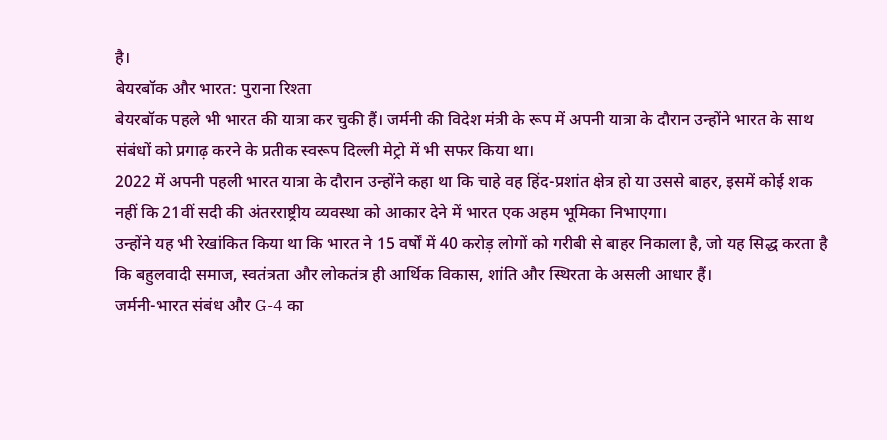है।
बेयरबॉक और भारत: पुराना रिश्ता
बेयरबॉक पहले भी भारत की यात्रा कर चुकी हैं। जर्मनी की विदेश मंत्री के रूप में अपनी यात्रा के दौरान उन्होंने भारत के साथ संबंधों को प्रगाढ़ करने के प्रतीक स्वरूप दिल्ली मेट्रो में भी सफर किया था।
2022 में अपनी पहली भारत यात्रा के दौरान उन्होंने कहा था कि चाहे वह हिंद-प्रशांत क्षेत्र हो या उससे बाहर, इसमें कोई शक नहीं कि 21वीं सदी की अंतरराष्ट्रीय व्यवस्था को आकार देने में भारत एक अहम भूमिका निभाएगा।
उन्होंने यह भी रेखांकित किया था कि भारत ने 15 वर्षों में 40 करोड़ लोगों को गरीबी से बाहर निकाला है, जो यह सिद्ध करता है कि बहुलवादी समाज, स्वतंत्रता और लोकतंत्र ही आर्थिक विकास, शांति और स्थिरता के असली आधार हैं।
जर्मनी-भारत संबंध और G-4 का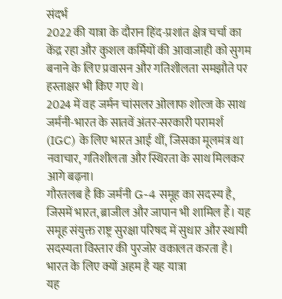संदर्भ
2022 की यात्रा के दौरान हिंद-प्रशांत क्षेत्र चर्चा का केंद्र रहा और कुशल कर्मियों की आवाजाही को सुगम बनाने के लिए प्रवासन और गतिशीलता समझौते पर हस्ताक्षर भी किए गए थे।
2024 में वह जर्मन चांसलर ओलाफ शोल्ज के साथ जर्मनी-भारत के सातवें अंतर-सरकारी परामर्श (IGC) के लिए भारत आई थीं, जिसका मूलमंत्र था नवाचार, गतिशीलता और स्थिरता के साथ मिलकर आगे बढ़ना।
गौरतलब है कि जर्मनी G-4 समूह का सदस्य है, जिसमें भारत, ब्राजील और जापान भी शामिल हैं। यह समूह संयुक्त राष्ट्र सुरक्षा परिषद में सुधार और स्थायी सदस्यता विस्तार की पुरजोर वकालत करता है।
भारत के लिए क्यों अहम है यह यात्रा
यह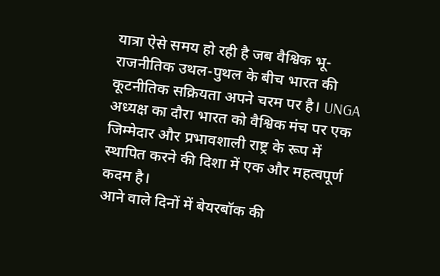यात्रा ऐसे समय हो रही है जब वैश्विक भू-राजनीतिक उथल-पुथल के बीच भारत की कूटनीतिक सक्रियता अपने चरम पर है। UNGA अध्यक्ष का दौरा भारत को वैश्विक मंच पर एक जिम्मेदार और प्रभावशाली राष्ट्र के रूप में स्थापित करने की दिशा में एक और महत्वपूर्ण कदम है।
आने वाले दिनों में बेयरबॉक की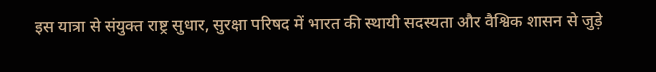इस यात्रा से संयुक्त राष्ट्र सुधार, सुरक्षा परिषद में भारत की स्थायी सदस्यता और वैश्विक शासन से जुड़े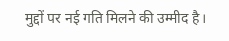मुद्दों पर नई गति मिलने की उम्मीद है।